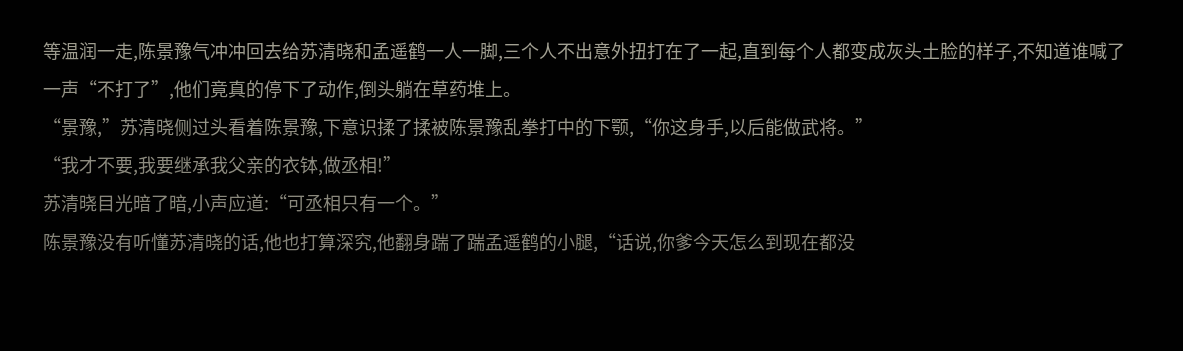等温润一走,陈景豫气冲冲回去给苏清晓和孟遥鹤一人一脚,三个人不出意外扭打在了一起,直到每个人都变成灰头土脸的样子,不知道谁喊了一声“不打了”,他们竟真的停下了动作,倒头躺在草药堆上。
“景豫,”苏清晓侧过头看着陈景豫,下意识揉了揉被陈景豫乱拳打中的下颚,“你这身手,以后能做武将。”
“我才不要,我要继承我父亲的衣钵,做丞相!”
苏清晓目光暗了暗,小声应道:“可丞相只有一个。”
陈景豫没有听懂苏清晓的话,他也打算深究,他翻身踹了踹孟遥鹤的小腿,“话说,你爹今天怎么到现在都没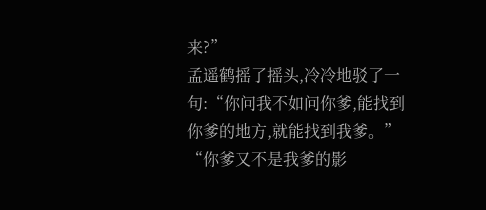来?”
孟遥鹤摇了摇头,冷冷地驳了一句:“你问我不如问你爹,能找到你爹的地方,就能找到我爹。”
“你爹又不是我爹的影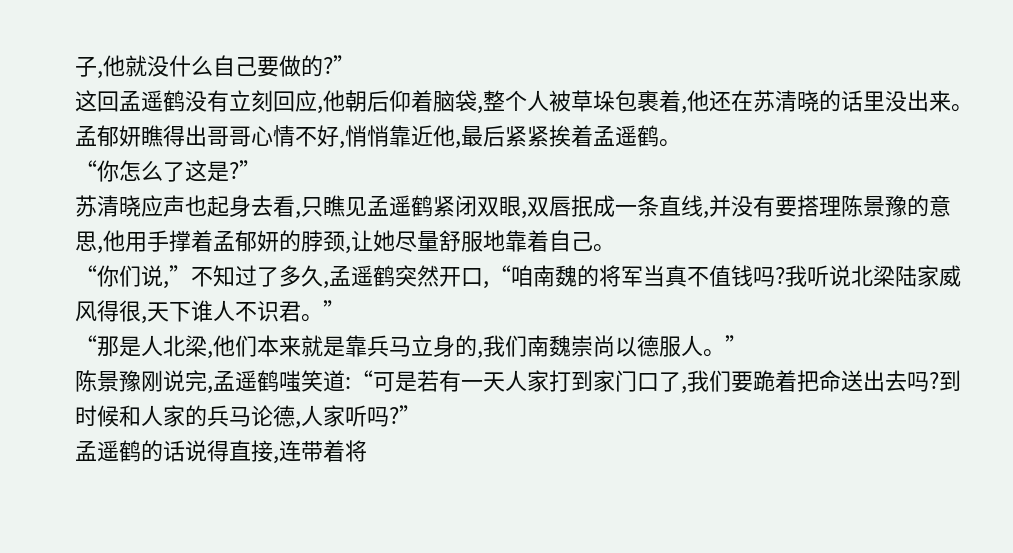子,他就没什么自己要做的?”
这回孟遥鹤没有立刻回应,他朝后仰着脑袋,整个人被草垛包裹着,他还在苏清晓的话里没出来。孟郁妍瞧得出哥哥心情不好,悄悄靠近他,最后紧紧挨着孟遥鹤。
“你怎么了这是?”
苏清晓应声也起身去看,只瞧见孟遥鹤紧闭双眼,双唇抿成一条直线,并没有要搭理陈景豫的意思,他用手撑着孟郁妍的脖颈,让她尽量舒服地靠着自己。
“你们说,”不知过了多久,孟遥鹤突然开口,“咱南魏的将军当真不值钱吗?我听说北梁陆家威风得很,天下谁人不识君。”
“那是人北梁,他们本来就是靠兵马立身的,我们南魏崇尚以德服人。”
陈景豫刚说完,孟遥鹤嗤笑道:“可是若有一天人家打到家门口了,我们要跪着把命送出去吗?到时候和人家的兵马论德,人家听吗?”
孟遥鹤的话说得直接,连带着将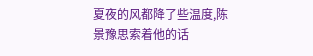夏夜的风都降了些温度,陈景豫思索着他的话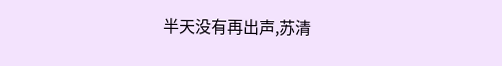半天没有再出声,苏清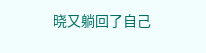晓又躺回了自己